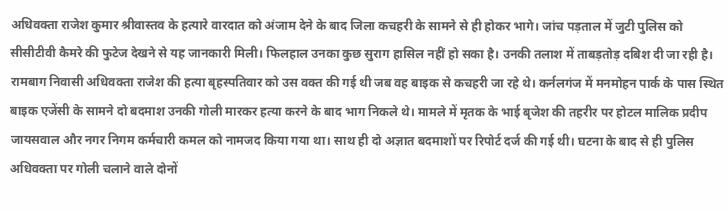अधिवक्ता राजेश कुमार श्रीवास्तव के हत्यारे वारदात को अंजाम देने के बाद जिला कचहरी के सामने से ही होकर भागे। जांच पड़ताल में जुटी पुलिस को सीसीटीवी कैमरे की फुटेज देखने से यह जानकारी मिली। फिलहाल उनका कुछ सुराग हासिल नहीं हो सका है। उनकी तलाश में ताबड़तोड़ दबिश दी जा रही है।
रामबाग निवासी अधिवक्ता राजेश की हत्या बृहस्पतिवार को उस वक्त की गई थी जब वह बाइक से कचहरी जा रहे थे। कर्नलगंज में मनमोहन पार्क के पास स्थित बाइक एजेंसी के सामने दो बदमाश उनकी गोली मारकर हत्या करने के बाद भाग निकले थे। मामले में मृतक के भाई बृजेश की तहरीर पर होटल मालिक प्रदीप जायसवाल और नगर निगम कर्मचारी कमल को नामजद किया गया था। साथ ही दो अज्ञात बदमाशों पर रिपोर्ट दर्ज की गई थी। घटना के बाद से ही पुलिस अधिवक्ता पर गोली चलाने वाले दोनों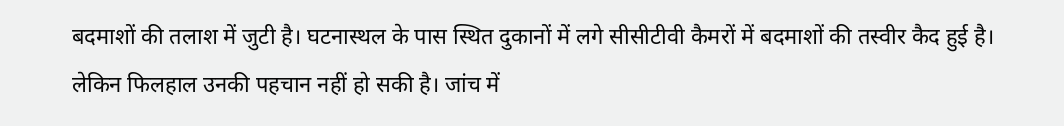बदमाशों की तलाश में जुटी है। घटनास्थल के पास स्थित दुकानों में लगे सीसीटीवी कैमरों में बदमाशों की तस्वीर कैद हुई है। लेकिन फिलहाल उनकी पहचान नहीं हो सकी है। जांच में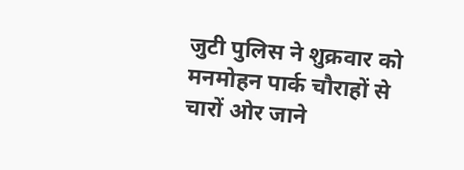जुटी पुलिस ने शुक्रवार को मनमोहन पार्क चौराहों से चारों ओर जाने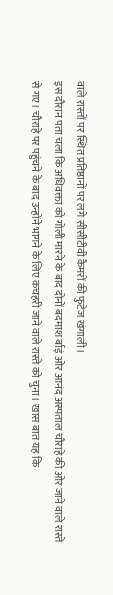वाले रास्तों पर स्थित प्रतिष्ठानों पर लगे सीसीटीवी कैमरों की फुटेज खंगाली।
इस दौरान पता चला कि अधिवक्ता को गोली मारने के बाद दोनों बदमाश र्बाइं ओर आनंद अस्पताल चौराहे की ओर जाने वाले रास्ते से गए। चौराहे पर पहुंचने के बाद उन्होंने भागने के लिए कचहरी जाने वाले रास्ते को चुना। खास बात यह कि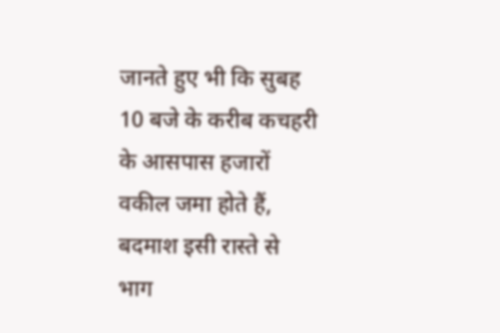जानते हुए भी कि सुबह 10 बजे के करीब कचहरी के आसपास हजारों वकील जमा होते हैं, बदमाश इसी रास्ते से भाग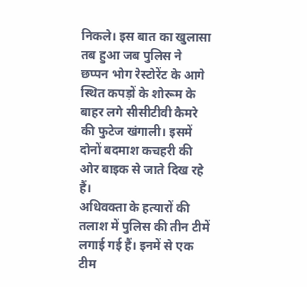निकले। इस बात का खुलासा तब हुआ जब पुलिस ने छप्पन भोग रेस्टोरेंट के आगे स्थित कपड़ों के शोरूम के बाहर लगे सीसीटीवी कैमरे की फुटेज खंगाली। इसमें दोनों बदमाश कचहरी की ओर बाइक से जाते दिख रहे हैं।
अधिवक्ता के हत्यारों की तलाश में पुलिस की तीन टीमें लगाई गई हैं। इनमें से एक टीम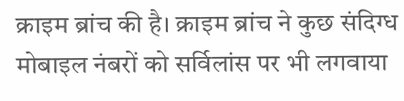क्राइम ब्रांच की है। क्राइम ब्रांच ने कुछ संदिग्ध मोबाइल नंबरों को सर्विलांस पर भी लगवाया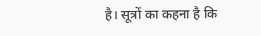है। सूत्रों का कहना है कि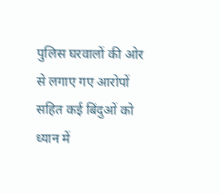पुलिस घरवालों की ओर से लगाए गए आरोपों सहित कई बिंदुओं को ध्यान में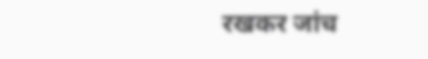रखकर जांच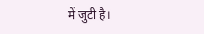में जुटी है।